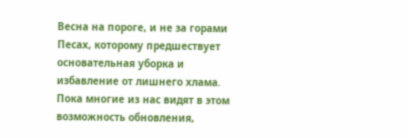Весна на пороге, и не за горами Песах, которому предшествует основательная уборка и избавление от лишнего хлама. Пока многие из нас видят в этом возможность обновления,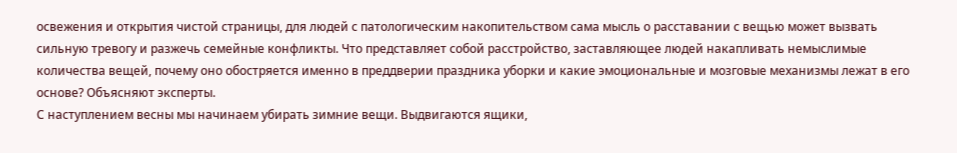освежения и открытия чистой страницы, для людей с патологическим накопительством сама мысль о расставании с вещью может вызвать сильную тревогу и разжечь семейные конфликты. Что представляет собой расстройство, заставляющее людей накапливать немыслимые количества вещей, почему оно обостряется именно в преддверии праздника уборки и какие эмоциональные и мозговые механизмы лежат в его основе? Объясняют эксперты.
С наступлением весны мы начинаем убирать зимние вещи. Выдвигаются ящики,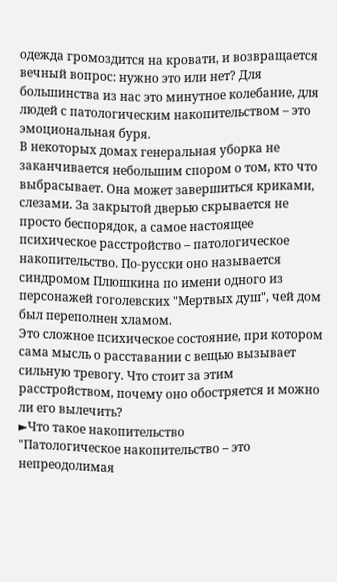одежда громоздится на кровати, и возвращается вечный вопрос: нужно это или нет? Для большинства из нас это минутное колебание, для людей с патологическим накопительством – это эмоциональная буря.
В некоторых домах генеральная уборка не заканчивается небольшим спором о том, кто что выбрасывает. Она может завершиться криками, слезами. За закрытой дверью скрывается не просто беспорядок, а самое настоящее психическое расстройство – патологическое накопительство. По-русски оно называется синдромом Плюшкина по имени одного из персонажей гоголевских "Мертвых душ", чей дом был переполнен хламом.
Это сложное психическое состояние, при котором сама мысль о расставании с вещью вызывает сильную тревогу. Что стоит за этим расстройством, почему оно обостряется и можно ли его вылечить?
►Что такое накопительство
"Патологическое накопительство – это непреодолимая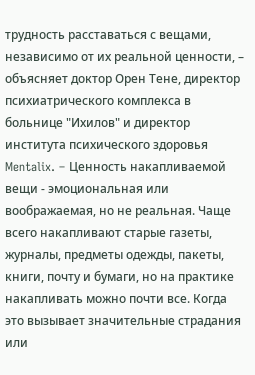трудность расставаться с вещами, независимо от их реальной ценности, – объясняет доктор Орен Тене, директор психиатрического комплекса в больнице "Ихилов" и директор института психического здоровья Mentalix. – Ценность накапливаемой вещи - эмоциональная или воображаемая, но не реальная. Чаще всего накапливают старые газеты, журналы, предметы одежды, пакеты, книги, почту и бумаги, но на практике накапливать можно почти все. Когда это вызывает значительные страдания или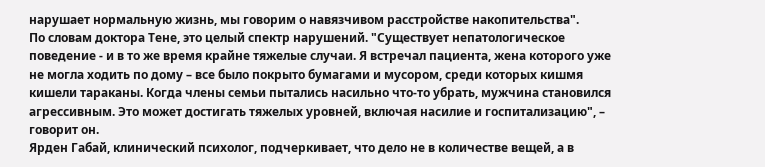нарушает нормальную жизнь, мы говорим о навязчивом расстройстве накопительства".
По словам доктора Тене, это целый спектр нарушений. "Существует непатологическое поведение - и в то же время крайне тяжелые случаи. Я встречал пациента, жена которого уже не могла ходить по дому – все было покрыто бумагами и мусором, среди которых кишмя кишели тараканы. Когда члены семьи пытались насильно что-то убрать, мужчина становился агрессивным. Это может достигать тяжелых уровней, включая насилие и госпитализацию", – говорит он.
Ярден Габай, клинический психолог, подчеркивает, что дело не в количестве вещей, а в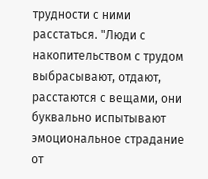трудности с ними расстаться. "Люди с накопительством с трудом выбрасывают, отдают, расстаются с вещами, они буквально испытывают эмоциональное страдание от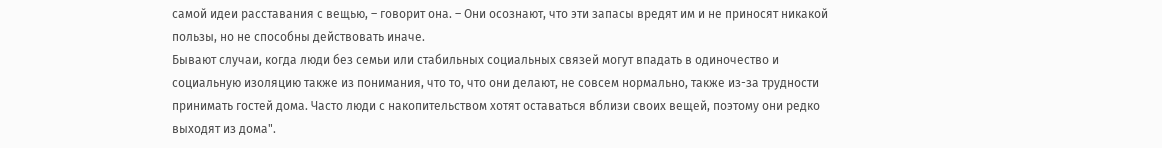самой идеи расставания с вещью, – говорит она. – Они осознают, что эти запасы вредят им и не приносят никакой пользы, но не способны действовать иначе.
Бывают случаи, когда люди без семьи или стабильных социальных связей могут впадать в одиночество и социальную изоляцию также из понимания, что то, что они делают, не совсем нормально, также из-за трудности принимать гостей дома. Часто люди с накопительством хотят оставаться вблизи своих вещей, поэтому они редко выходят из дома".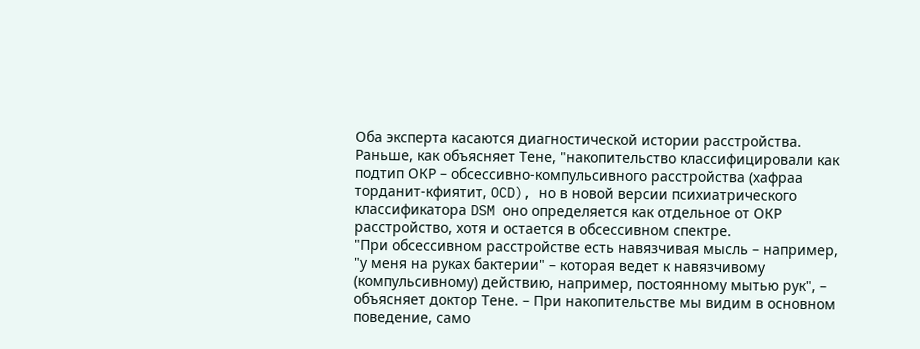Оба эксперта касаются диагностической истории расстройства. Раньше, как объясняет Тене, "накопительство классифицировали как подтип ОКР – обсессивно-компульсивного расстройства (хафраа торданит-кфиятит, OCD), но в новой версии психиатрического классификатора DSM оно определяется как отдельное от ОКР расстройство, хотя и остается в обсессивном спектре.
"При обсессивном расстройстве есть навязчивая мысль – например, "у меня на руках бактерии" – которая ведет к навязчивому (компульсивному) действию, например, постоянному мытью рук", – объясняет доктор Тене. – При накопительстве мы видим в основном поведение, само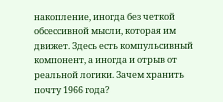накопление, иногда без четкой обсессивной мысли, которая им движет. Здесь есть компульсивный компонент, а иногда и отрыв от реальной логики. Зачем хранить почту 1966 года?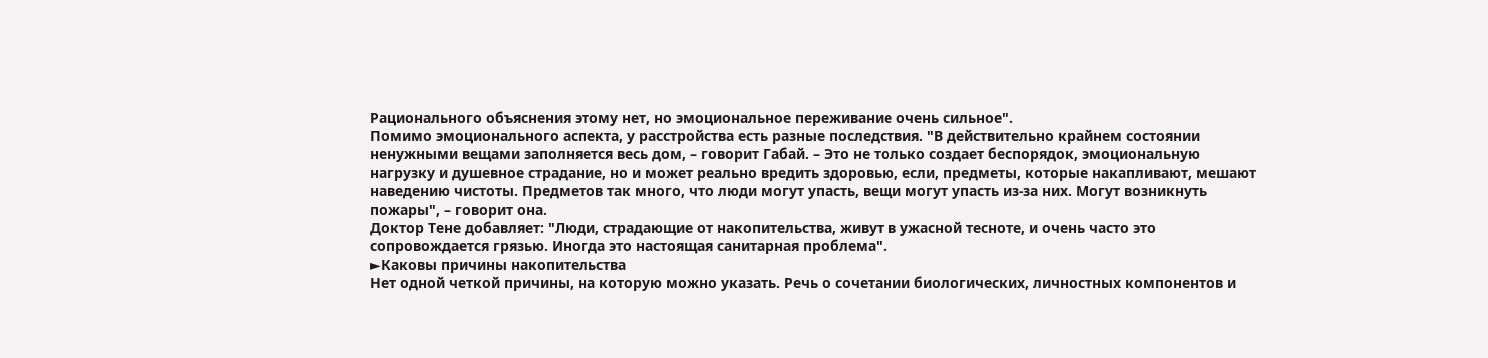Рационального объяснения этому нет, но эмоциональное переживание очень сильное".
Помимо эмоционального аспекта, у расстройства есть разные последствия. "В действительно крайнем состоянии ненужными вещами заполняется весь дом, – говорит Габай. – Это не только создает беспорядок, эмоциональную нагрузку и душевное страдание, но и может реально вредить здоровью, если, предметы, которые накапливают, мешают наведению чистоты. Предметов так много, что люди могут упасть, вещи могут упасть из-за них. Могут возникнуть пожары", – говорит она.
Доктор Тене добавляет: "Люди, страдающие от накопительства, живут в ужасной тесноте, и очень часто это сопровождается грязью. Иногда это настоящая санитарная проблема".
►Каковы причины накопительства
Нет одной четкой причины, на которую можно указать. Речь о сочетании биологических, личностных компонентов и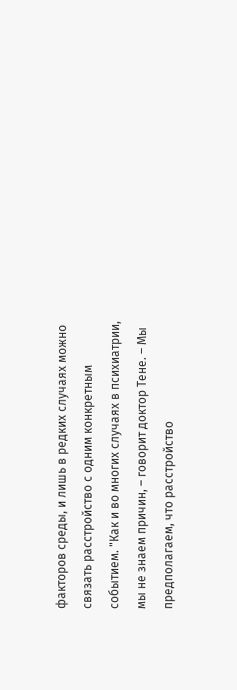факторов среды, и лишь в редких случаях можно связать расстройство с одним конкретным событием. "Как и во многих случаях в психиатрии, мы не знаем причин, – говорит доктор Тене. – Мы предполагаем, что расстройство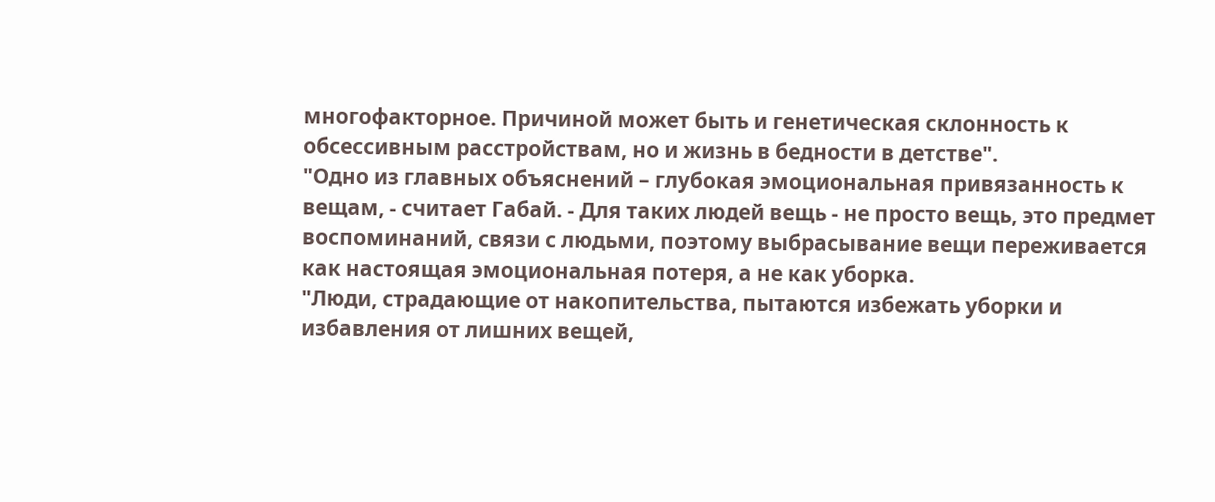многофакторное. Причиной может быть и генетическая склонность к обсессивным расстройствам, но и жизнь в бедности в детстве".
"Одно из главных объяснений – глубокая эмоциональная привязанность к вещам, - считает Габай. - Для таких людей вещь - не просто вещь, это предмет воспоминаний, связи с людьми, поэтому выбрасывание вещи переживается как настоящая эмоциональная потеря, а не как уборка.
"Люди, страдающие от накопительства, пытаются избежать уборки и избавления от лишних вещей,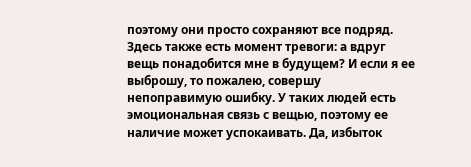поэтому они просто сохраняют все подряд. Здесь также есть момент тревоги: а вдруг вещь понадобится мне в будущем? И если я ее выброшу, то пожалею, совершу непоправимую ошибку. У таких людей есть эмоциональная связь с вещью, поэтому ее наличие может успокаивать. Да, избыток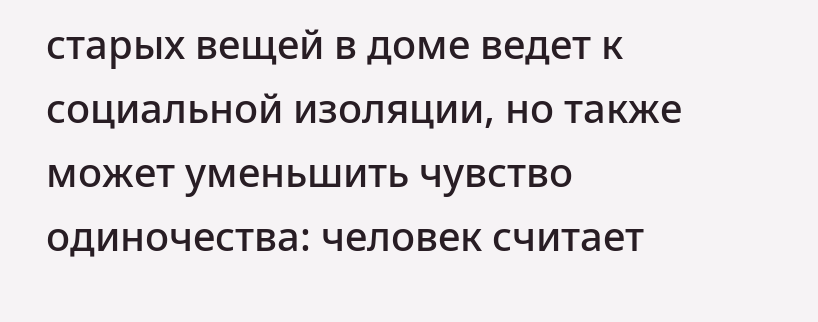старых вещей в доме ведет к социальной изоляции, но также может уменьшить чувство одиночества: человек считает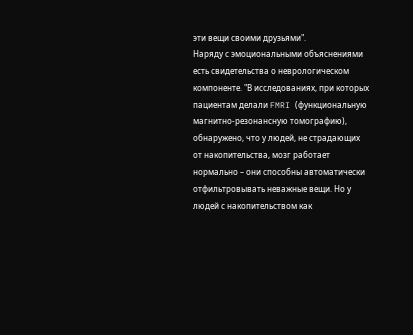эти вещи своими друзьями".
Наряду с эмоциональными объяснениями есть свидетельства о неврологическом компоненте. "В исследованиях, при которых пациентам делали FMRI (функциональную магнитно-резонансную томографию), обнаружено, что у людей, не страдающих от накопительства, мозг работает нормально – они способны автоматически отфильтровывать неважные вещи. Но у людей с накопительством как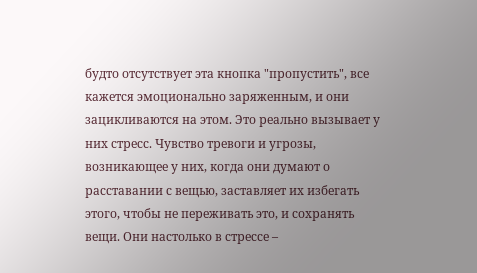будто отсутствует эта кнопка "пропустить", все кажется эмоционально заряженным, и они зацикливаются на этом. Это реально вызывает у них стресс. Чувство тревоги и угрозы, возникающее у них, когда они думают о расставании с вещью, заставляет их избегать этого, чтобы не переживать это, и сохранять вещи. Они настолько в стрессе –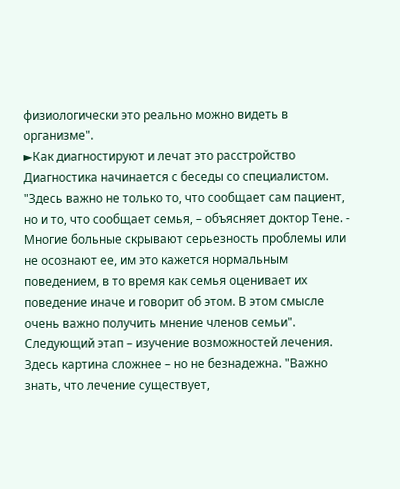физиологически это реально можно видеть в организме".
►Как диагностируют и лечат это расстройство
Диагностика начинается с беседы со специалистом. "Здесь важно не только то, что сообщает сам пациент, но и то, что сообщает семья, – объясняет доктор Тене. - Многие больные скрывают серьезность проблемы или не осознают ее, им это кажется нормальным поведением, в то время как семья оценивает их поведение иначе и говорит об этом. В этом смысле очень важно получить мнение членов семьи".
Следующий этап – изучение возможностей лечения. Здесь картина сложнее – но не безнадежна. "Важно знать, что лечение существует,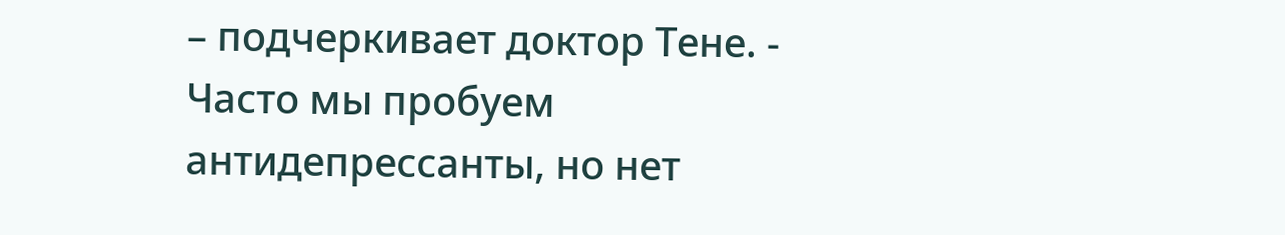– подчеркивает доктор Тене. - Часто мы пробуем антидепрессанты, но нет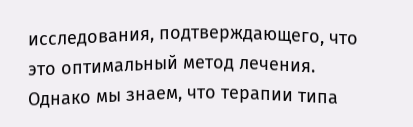исследования, подтверждающего, что это оптимальный метод лечения. Однако мы знаем, что терапии типа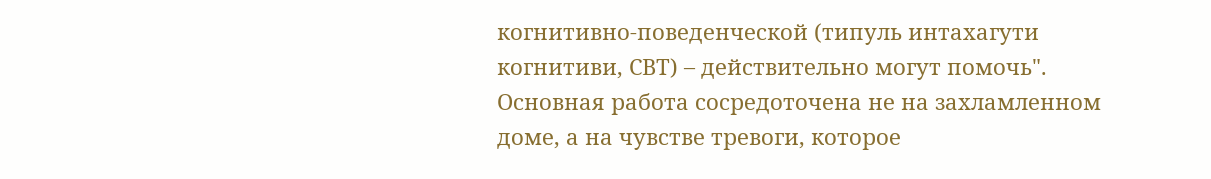когнитивно-поведенческой (типуль интахагути когнитиви, СВТ) – действительно могут помочь".
Основная работа сосредоточена не на захламленном доме, а на чувстве тревоги, которое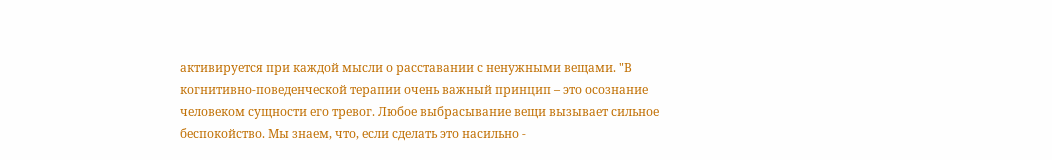активируется при каждой мысли о расставании с ненужными вещами. "В когнитивно-поведенческой терапии очень важный принцип – это осознание человеком сущности его тревог. Любое выбрасывание вещи вызывает сильное беспокойство. Мы знаем, что, если сделать это насильно -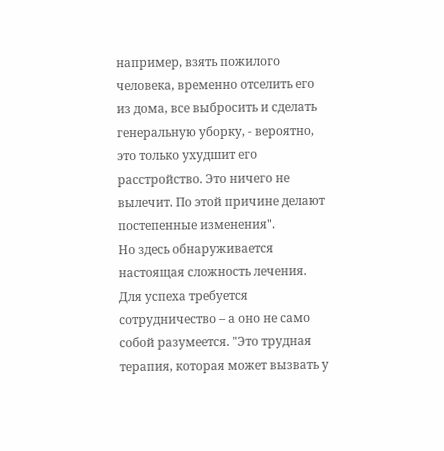например, взять пожилого человека, временно отселить его из дома, все выбросить и сделать генеральную уборку, - вероятно, это только ухудшит его расстройство. Это ничего не вылечит. По этой причине делают постепенные изменения".
Но здесь обнаруживается настоящая сложность лечения. Для успеха требуется сотрудничество – а оно не само собой разумеется. "Это трудная терапия, которая может вызвать у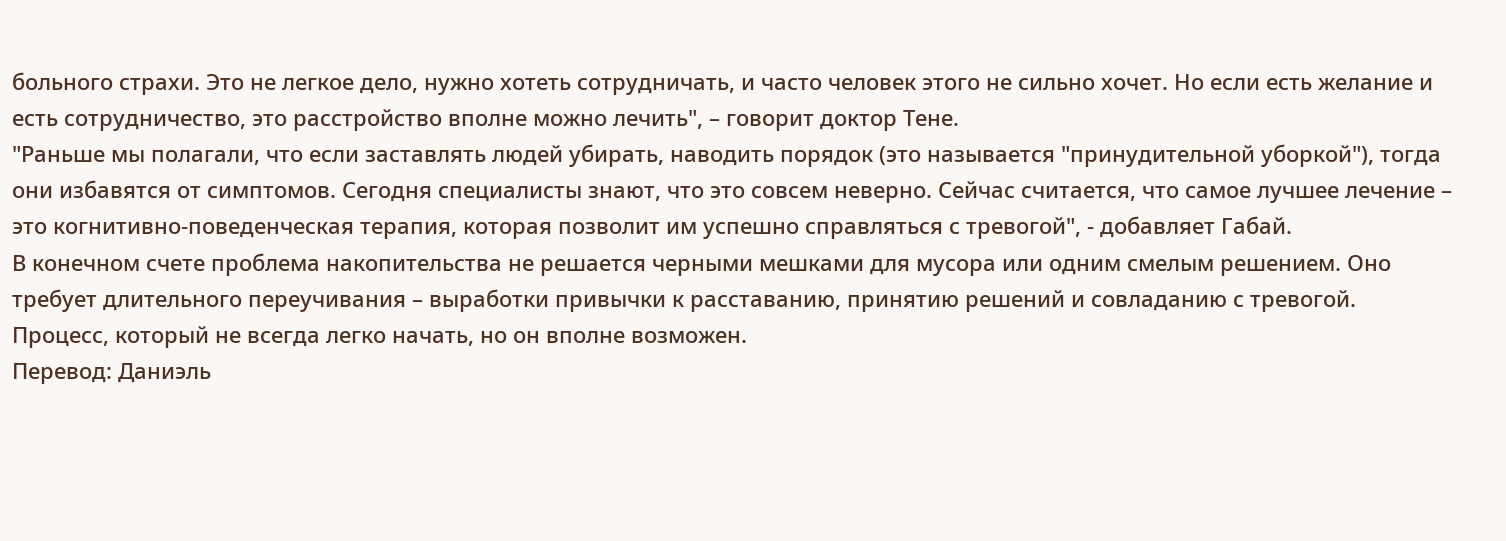больного страхи. Это не легкое дело, нужно хотеть сотрудничать, и часто человек этого не сильно хочет. Но если есть желание и есть сотрудничество, это расстройство вполне можно лечить", – говорит доктор Тене.
"Раньше мы полагали, что если заставлять людей убирать, наводить порядок (это называется "принудительной уборкой"), тогда они избавятся от симптомов. Сегодня специалисты знают, что это совсем неверно. Сейчас считается, что самое лучшее лечение – это когнитивно-поведенческая терапия, которая позволит им успешно справляться с тревогой", - добавляет Габай.
В конечном счете проблема накопительства не решается черными мешками для мусора или одним смелым решением. Оно требует длительного переучивания – выработки привычки к расставанию, принятию решений и совладанию с тревогой. Процесс, который не всегда легко начать, но он вполне возможен.
Перевод: Даниэль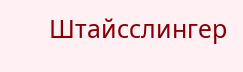Штайсслингер